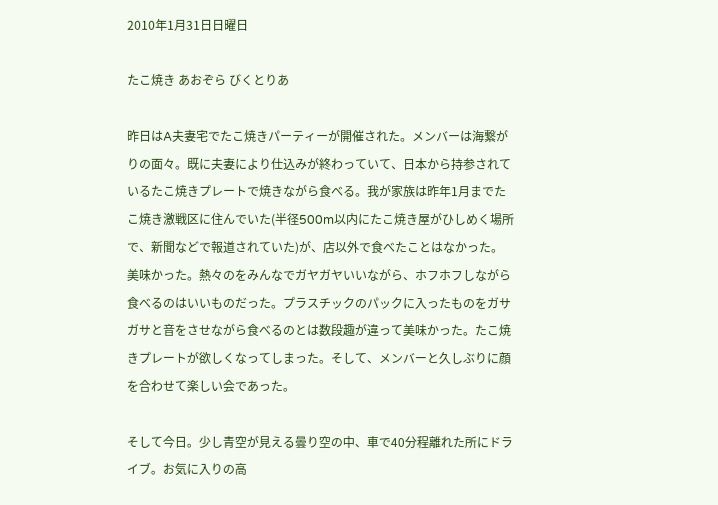2010年1月31日日曜日

たこ焼き あおぞら びくとりあ

昨日はA夫妻宅でたこ焼きパーティーが開催された。メンバーは海繋がりの面々。既に夫妻により仕込みが終わっていて、日本から持参されているたこ焼きプレートで焼きながら食べる。我が家族は昨年1月までたこ焼き激戦区に住んでいた(半径500m以内にたこ焼き屋がひしめく場所で、新聞などで報道されていた)が、店以外で食べたことはなかった。美味かった。熱々のをみんなでガヤガヤいいながら、ホフホフしながら食べるのはいいものだった。プラスチックのパックに入ったものをガサガサと音をさせながら食べるのとは数段趣が違って美味かった。たこ焼きプレートが欲しくなってしまった。そして、メンバーと久しぶりに顔を合わせて楽しい会であった。

そして今日。少し青空が見える曇り空の中、車で40分程離れた所にドライブ。お気に入りの高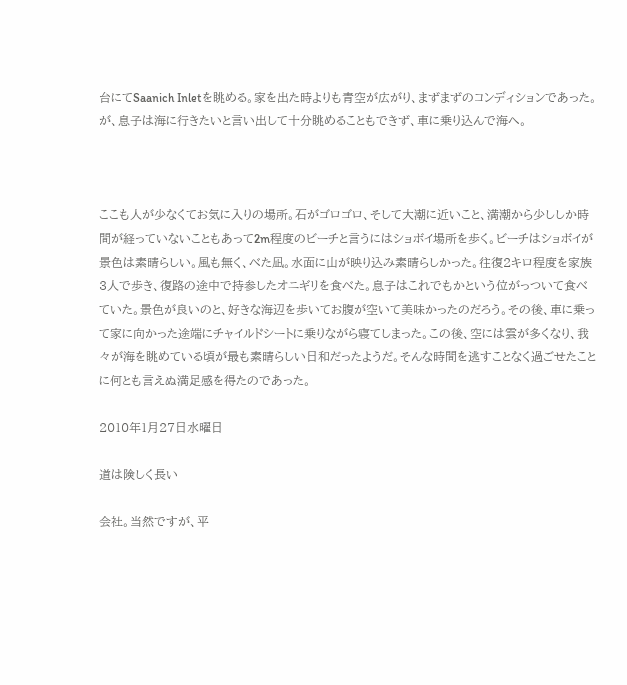台にてSaanich Inletを眺める。家を出た時よりも青空が広がり、まずまずのコンディションであった。が、息子は海に行きたいと言い出して十分眺めることもできず、車に乗り込んで海へ。



ここも人が少なくてお気に入りの場所。石がゴロゴロ、そして大潮に近いこと、満潮から少ししか時間が経っていないこともあって2m程度のビーチと言うにはショボイ場所を歩く。ビーチはショボイが景色は素晴らしい。風も無く、べた凪。水面に山が映り込み素晴らしかった。往復2キロ程度を家族3人で歩き、復路の途中で持参したオニギリを食べた。息子はこれでもかという位がっついて食べていた。景色が良いのと、好きな海辺を歩いてお腹が空いて美味かったのだろう。その後、車に乗って家に向かった途端にチャイルドシートに乗りながら寝てしまった。この後、空には雲が多くなり、我々が海を眺めている頃が最も素晴らしい日和だったようだ。そんな時間を逃すことなく過ごせたことに何とも言えぬ満足感を得たのであった。

2010年1月27日水曜日

道は険しく長い

会社。当然ですが、平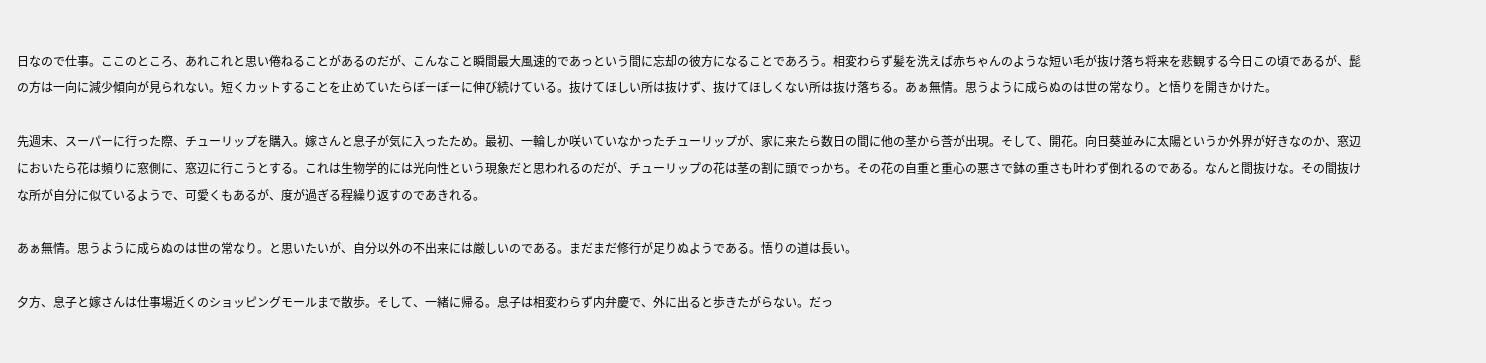日なので仕事。ここのところ、あれこれと思い倦ねることがあるのだが、こんなこと瞬間最大風速的であっという間に忘却の彼方になることであろう。相変わらず髪を洗えば赤ちゃんのような短い毛が抜け落ち将来を悲観する今日この頃であるが、髭の方は一向に減少傾向が見られない。短くカットすることを止めていたらぼーぼーに伸び続けている。抜けてほしい所は抜けず、抜けてほしくない所は抜け落ちる。あぁ無情。思うように成らぬのは世の常なり。と悟りを開きかけた。

先週末、スーパーに行った際、チューリップを購入。嫁さんと息子が気に入ったため。最初、一輪しか咲いていなかったチューリップが、家に来たら数日の間に他の茎から莟が出現。そして、開花。向日葵並みに太陽というか外界が好きなのか、窓辺においたら花は頻りに窓側に、窓辺に行こうとする。これは生物学的には光向性という現象だと思われるのだが、チューリップの花は茎の割に頭でっかち。その花の自重と重心の悪さで鉢の重さも叶わず倒れるのである。なんと間抜けな。その間抜けな所が自分に似ているようで、可愛くもあるが、度が過ぎる程繰り返すのであきれる。

あぁ無情。思うように成らぬのは世の常なり。と思いたいが、自分以外の不出来には厳しいのである。まだまだ修行が足りぬようである。悟りの道は長い。

夕方、息子と嫁さんは仕事場近くのショッピングモールまで散歩。そして、一緒に帰る。息子は相変わらず内弁慶で、外に出ると歩きたがらない。だっ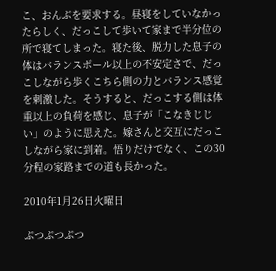こ、おんぶを要求する。昼寝をしていなかったらしく、だっこして歩いて家まで半分位の所で寝てしまった。寝た後、脱力した息子の体はバランスボール以上の不安定さで、だっこしながら歩くこちら側の力とバランス感覚を刺激した。そうすると、だっこする側は体重以上の負荷を感じ、息子が「こなきじじい」のように思えた。嫁さんと交互にだっこしながら家に到着。悟りだけでなく、この30分程の家路までの道も長かった。

2010年1月26日火曜日

ぷつぷつぷつ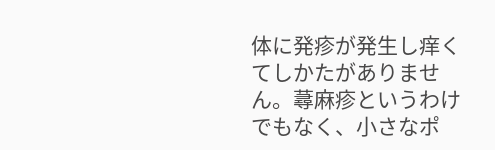体に発疹が発生し痒くてしかたがありません。蕁麻疹というわけでもなく、小さなポ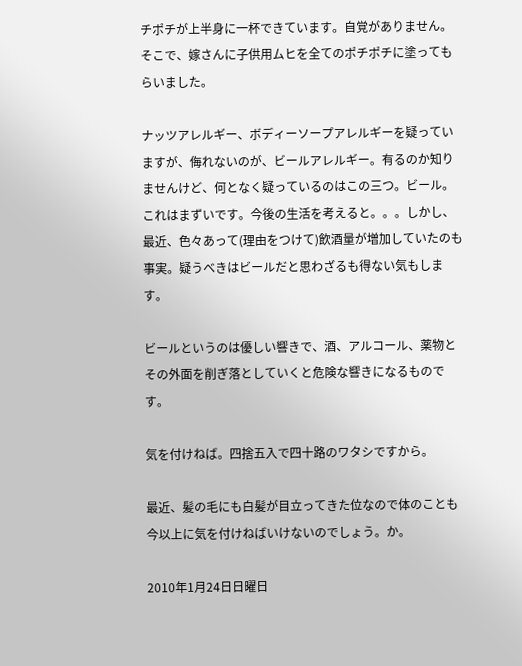チポチが上半身に一杯できています。自覚がありません。そこで、嫁さんに子供用ムヒを全てのポチポチに塗ってもらいました。

ナッツアレルギー、ボディーソープアレルギーを疑っていますが、侮れないのが、ビールアレルギー。有るのか知りませんけど、何となく疑っているのはこの三つ。ビール。これはまずいです。今後の生活を考えると。。。しかし、最近、色々あって(理由をつけて)飲酒量が増加していたのも事実。疑うべきはビールだと思わざるも得ない気もします。

ビールというのは優しい響きで、酒、アルコール、薬物とその外面を削ぎ落としていくと危険な響きになるものです。

気を付けねば。四捨五入で四十路のワタシですから。

最近、髪の毛にも白髪が目立ってきた位なので体のことも今以上に気を付けねばいけないのでしょう。か。

2010年1月24日日曜日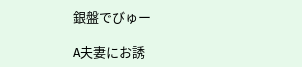銀盤でびゅー

A夫妻にお誘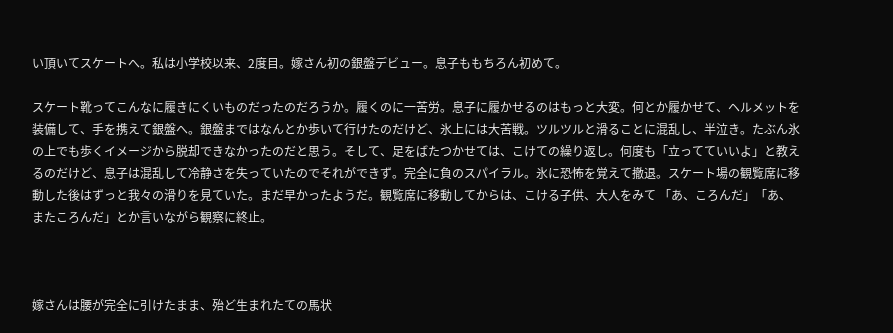い頂いてスケートへ。私は小学校以来、2度目。嫁さん初の銀盤デビュー。息子ももちろん初めて。

スケート靴ってこんなに履きにくいものだったのだろうか。履くのに一苦労。息子に履かせるのはもっと大変。何とか履かせて、ヘルメットを装備して、手を携えて銀盤へ。銀盤まではなんとか歩いて行けたのだけど、氷上には大苦戦。ツルツルと滑ることに混乱し、半泣き。たぶん氷の上でも歩くイメージから脱却できなかったのだと思う。そして、足をばたつかせては、こけての繰り返し。何度も「立ってていいよ」と教えるのだけど、息子は混乱して冷静さを失っていたのでそれができず。完全に負のスパイラル。氷に恐怖を覚えて撤退。スケート場の観覧席に移動した後はずっと我々の滑りを見ていた。まだ早かったようだ。観覧席に移動してからは、こける子供、大人をみて 「あ、ころんだ」「あ、またころんだ」とか言いながら観察に終止。



嫁さんは腰が完全に引けたまま、殆ど生まれたての馬状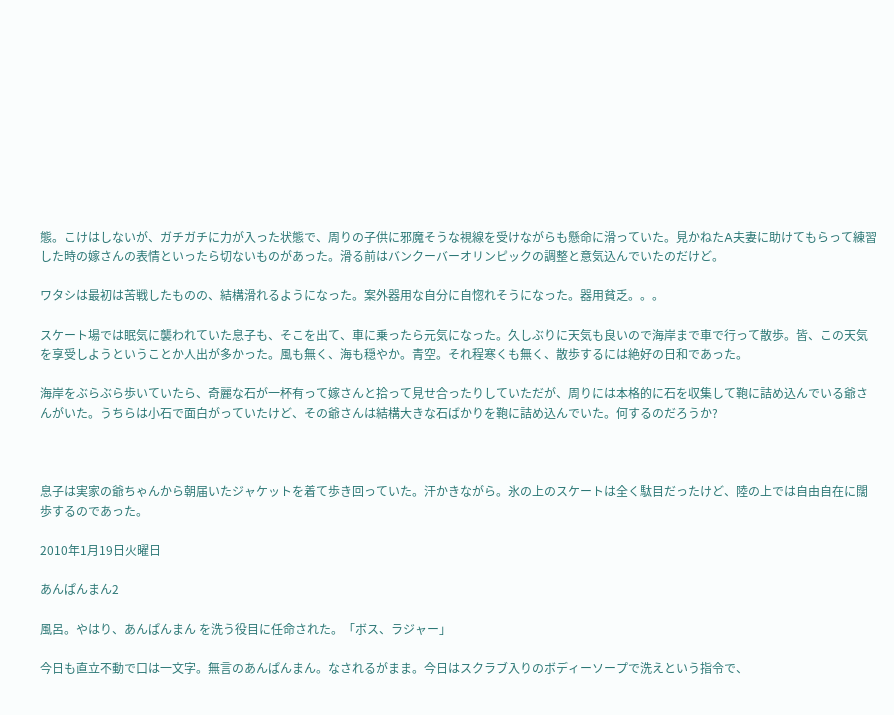態。こけはしないが、ガチガチに力が入った状態で、周りの子供に邪魔そうな視線を受けながらも懸命に滑っていた。見かねたA夫妻に助けてもらって練習した時の嫁さんの表情といったら切ないものがあった。滑る前はバンクーバーオリンピックの調整と意気込んでいたのだけど。

ワタシは最初は苦戦したものの、結構滑れるようになった。案外器用な自分に自惚れそうになった。器用貧乏。。。

スケート場では眠気に襲われていた息子も、そこを出て、車に乗ったら元気になった。久しぶりに天気も良いので海岸まで車で行って散歩。皆、この天気を享受しようということか人出が多かった。風も無く、海も穏やか。青空。それ程寒くも無く、散歩するには絶好の日和であった。

海岸をぶらぶら歩いていたら、奇麗な石が一杯有って嫁さんと拾って見せ合ったりしていただが、周りには本格的に石を収集して鞄に詰め込んでいる爺さんがいた。うちらは小石で面白がっていたけど、その爺さんは結構大きな石ばかりを鞄に詰め込んでいた。何するのだろうか?



息子は実家の爺ちゃんから朝届いたジャケットを着て歩き回っていた。汗かきながら。氷の上のスケートは全く駄目だったけど、陸の上では自由自在に闊歩するのであった。

2010年1月19日火曜日

あんぱんまん2

風呂。やはり、あんぱんまん を洗う役目に任命された。「ボス、ラジャー」

今日も直立不動で口は一文字。無言のあんぱんまん。なされるがまま。今日はスクラブ入りのボディーソープで洗えという指令で、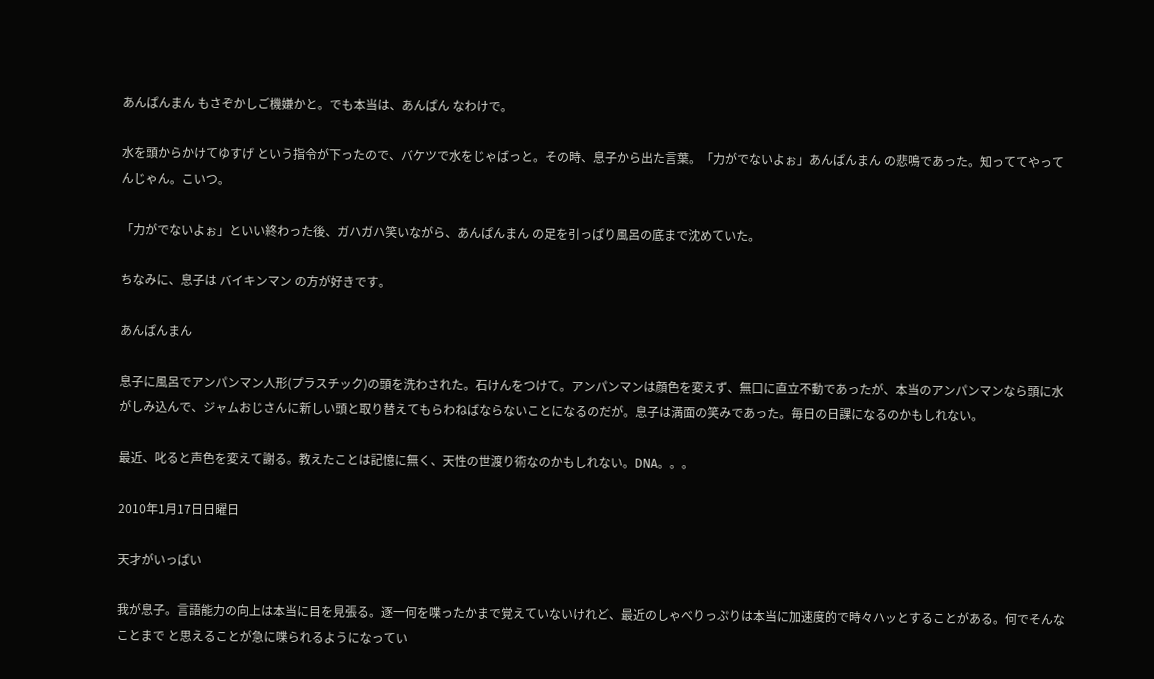あんぱんまん もさぞかしご機嫌かと。でも本当は、あんぱん なわけで。

水を頭からかけてゆすげ という指令が下ったので、バケツで水をじゃばっと。その時、息子から出た言葉。「力がでないよぉ」あんぱんまん の悲鳴であった。知っててやってんじゃん。こいつ。

「力がでないよぉ」といい終わった後、ガハガハ笑いながら、あんぱんまん の足を引っぱり風呂の底まで沈めていた。

ちなみに、息子は バイキンマン の方が好きです。

あんぱんまん

息子に風呂でアンパンマン人形(プラスチック)の頭を洗わされた。石けんをつけて。アンパンマンは顔色を変えず、無口に直立不動であったが、本当のアンパンマンなら頭に水がしみ込んで、ジャムおじさんに新しい頭と取り替えてもらわねばならないことになるのだが。息子は満面の笑みであった。毎日の日課になるのかもしれない。

最近、叱ると声色を変えて謝る。教えたことは記憶に無く、天性の世渡り術なのかもしれない。DNA。。。

2010年1月17日日曜日

天才がいっぱい

我が息子。言語能力の向上は本当に目を見張る。逐一何を喋ったかまで覚えていないけれど、最近のしゃべりっぷりは本当に加速度的で時々ハッとすることがある。何でそんなことまで と思えることが急に喋られるようになってい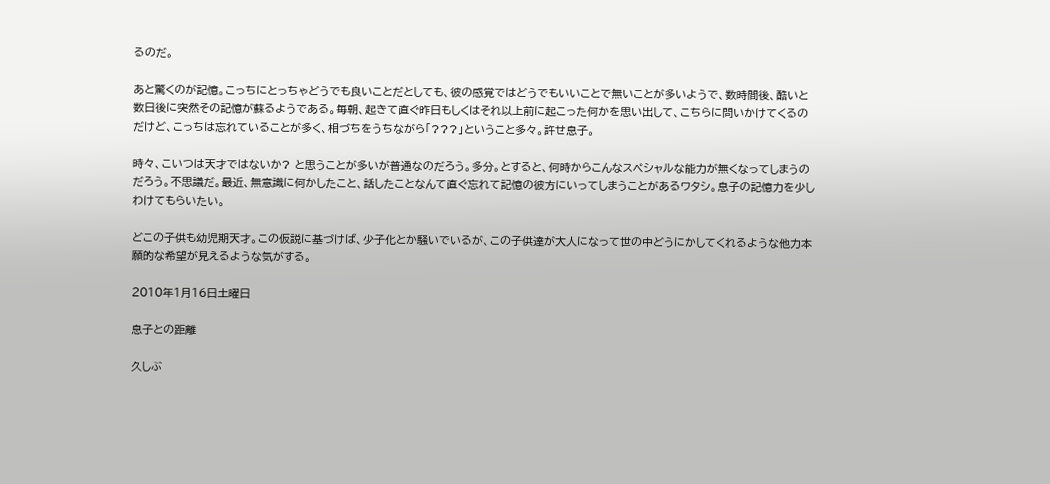るのだ。

あと驚くのが記憶。こっちにとっちゃどうでも良いことだとしても、彼の感覚ではどうでもいいことで無いことが多いようで、数時間後、酷いと数日後に突然その記憶が蘇るようである。毎朝、起きて直ぐ昨日もしくはそれ以上前に起こった何かを思い出して、こちらに問いかけてくるのだけど、こっちは忘れていることが多く、相づちをうちながら「???」ということ多々。許せ息子。

時々、こいつは天才ではないか? と思うことが多いが普通なのだろう。多分。とすると、何時からこんなスペシャルな能力が無くなってしまうのだろう。不思議だ。最近、無意識に何かしたこと、話したことなんて直ぐ忘れて記憶の彼方にいってしまうことがあるワタシ。息子の記憶力を少しわけてもらいたい。

どこの子供も幼児期天才。この仮説に基づけば、少子化とか騒いでいるが、この子供達が大人になって世の中どうにかしてくれるような他力本願的な希望が見えるような気がする。

2010年1月16日土曜日

息子との距離

久しぶ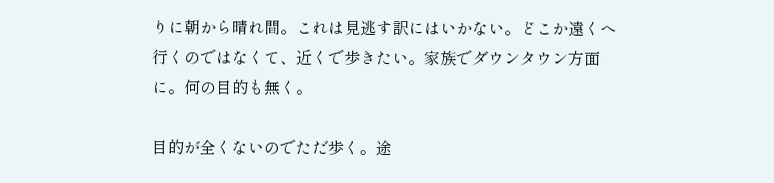りに朝から晴れ間。これは見逃す訳にはいかない。どこか遠くへ行くのではなくて、近くで歩きたい。家族でダウンタウン方面に。何の目的も無く。

目的が全くないのでただ歩く。途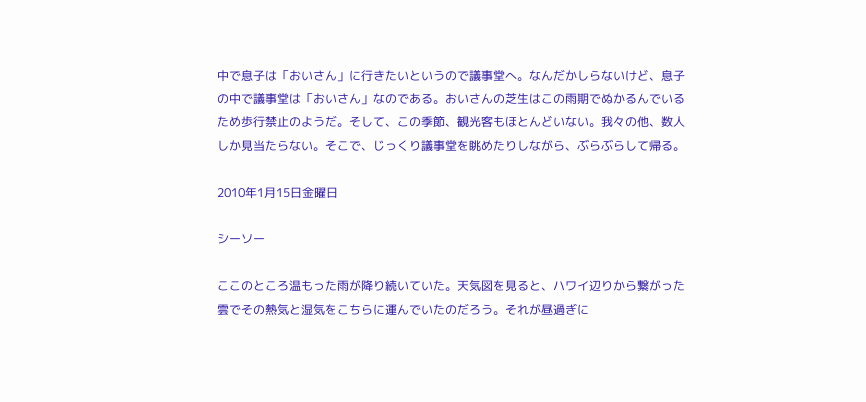中で息子は「おいさん」に行きたいというので議事堂へ。なんだかしらないけど、息子の中で議事堂は「おいさん」なのである。おいさんの芝生はこの雨期でぬかるんでいるため歩行禁止のようだ。そして、この季節、観光客もほとんどいない。我々の他、数人しか見当たらない。そこで、じっくり議事堂を眺めたりしながら、ぶらぶらして帰る。

2010年1月15日金曜日

シーソー

ここのところ温もった雨が降り続いていた。天気図を見ると、ハワイ辺りから繋がった雲でその熱気と湿気をこちらに運んでいたのだろう。それが昼過ぎに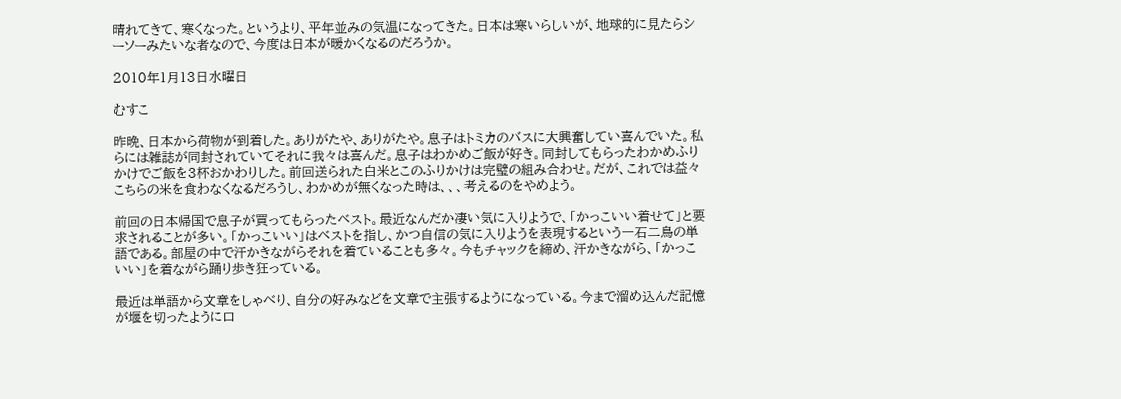晴れてきて、寒くなった。というより、平年並みの気温になってきた。日本は寒いらしいが、地球的に見たらシーソーみたいな者なので、今度は日本が暖かくなるのだろうか。

2010年1月13日水曜日

むすこ

昨晩、日本から荷物が到着した。ありがたや、ありがたや。息子はトミカのバスに大興奮してい喜んでいた。私らには雑誌が同封されていてそれに我々は喜んだ。息子はわかめご飯が好き。同封してもらったわかめふりかけでご飯を3杯おかわりした。前回送られた白米とこのふりかけは完璧の組み合わせ。だが、これでは益々こちらの米を食わなくなるだろうし、わかめが無くなった時は、、、考えるのをやめよう。

前回の日本帰国で息子が買ってもらったベスト。最近なんだか凄い気に入りようで、「かっこいい着せて」と要求されることが多い。「かっこいい」はベストを指し、かつ自信の気に入りようを表現するという一石二鳥の単語である。部屋の中で汗かきながらそれを着ていることも多々。今もチャックを締め、汗かきながら、「かっこいい」を着ながら踊り歩き狂っている。

最近は単語から文章をしゃべり、自分の好みなどを文章で主張するようになっている。今まで溜め込んだ記憶が堰を切ったように口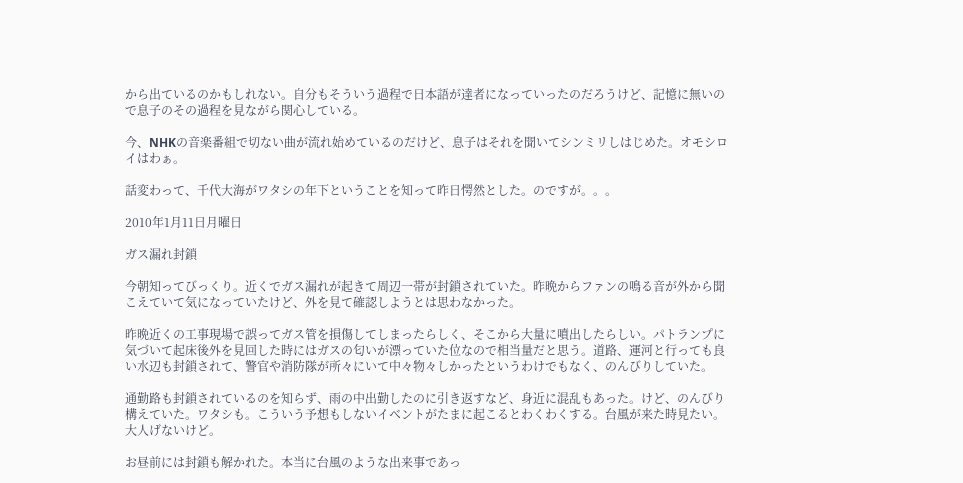から出ているのかもしれない。自分もそういう過程で日本語が達者になっていったのだろうけど、記憶に無いので息子のその過程を見ながら関心している。

今、NHKの音楽番組で切ない曲が流れ始めているのだけど、息子はそれを聞いてシンミリしはじめた。オモシロイはわぁ。

話変わって、千代大海がワタシの年下ということを知って昨日愕然とした。のですが。。。

2010年1月11日月曜日

ガス漏れ封鎖

今朝知ってびっくり。近くでガス漏れが起きて周辺一帯が封鎖されていた。昨晩からファンの鳴る音が外から聞こえていて気になっていたけど、外を見て確認しようとは思わなかった。

昨晩近くの工事現場で誤ってガス管を損傷してしまったらしく、そこから大量に噴出したらしい。パトランプに気づいて起床後外を見回した時にはガスの匂いが漂っていた位なので相当量だと思う。道路、運河と行っても良い水辺も封鎖されて、警官や消防隊が所々にいて中々物々しかったというわけでもなく、のんびりしていた。

通勤路も封鎖されているのを知らず、雨の中出勤したのに引き返すなど、身近に混乱もあった。けど、のんびり構えていた。ワタシも。こういう予想もしないイベントがたまに起こるとわくわくする。台風が来た時見たい。大人げないけど。

お昼前には封鎖も解かれた。本当に台風のような出来事であっ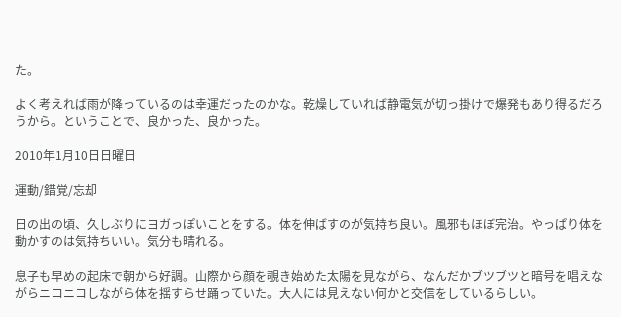た。

よく考えれば雨が降っているのは幸運だったのかな。乾燥していれば静電気が切っ掛けで爆発もあり得るだろうから。ということで、良かった、良かった。

2010年1月10日日曜日

運動/錯覚/忘却

日の出の頃、久しぶりにヨガっぽいことをする。体を伸ばすのが気持ち良い。風邪もほぼ完治。やっぱり体を動かすのは気持ちいい。気分も晴れる。

息子も早めの起床で朝から好調。山際から顔を覗き始めた太陽を見ながら、なんだかブツブツと暗号を唱えながらニコニコしながら体を揺すらせ踊っていた。大人には見えない何かと交信をしているらしい。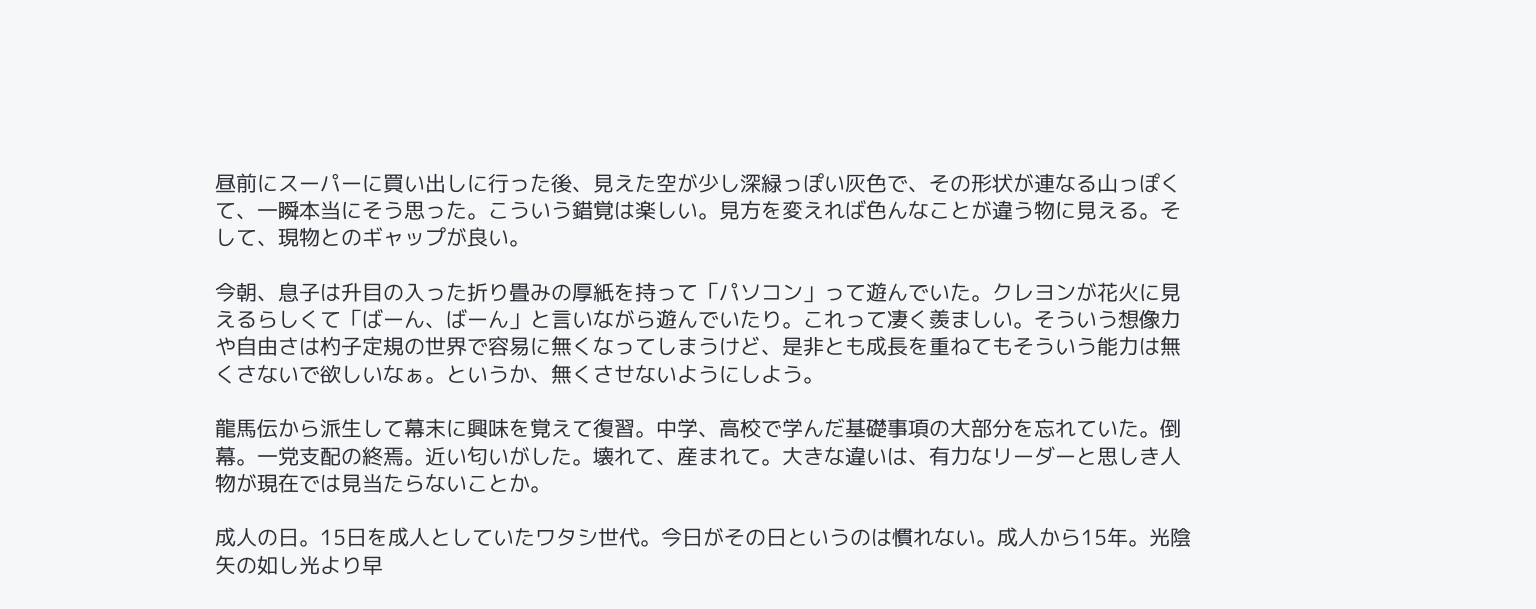昼前にスーパーに買い出しに行った後、見えた空が少し深緑っぽい灰色で、その形状が連なる山っぽくて、一瞬本当にそう思った。こういう錯覚は楽しい。見方を変えれば色んなことが違う物に見える。そして、現物とのギャップが良い。

今朝、息子は升目の入った折り畳みの厚紙を持って「パソコン」って遊んでいた。クレヨンが花火に見えるらしくて「ばーん、ばーん」と言いながら遊んでいたり。これって凄く羨ましい。そういう想像力や自由さは杓子定規の世界で容易に無くなってしまうけど、是非とも成長を重ねてもそういう能力は無くさないで欲しいなぁ。というか、無くさせないようにしよう。

龍馬伝から派生して幕末に興味を覚えて復習。中学、高校で学んだ基礎事項の大部分を忘れていた。倒幕。一党支配の終焉。近い匂いがした。壊れて、産まれて。大きな違いは、有力なリーダーと思しき人物が現在では見当たらないことか。

成人の日。15日を成人としていたワタシ世代。今日がその日というのは慣れない。成人から15年。光陰矢の如し光より早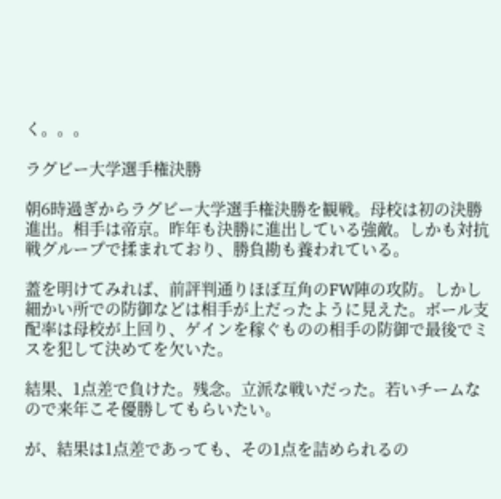く。。。

ラグビー大学選手権決勝

朝6時過ぎからラグビー大学選手権決勝を観戦。母校は初の決勝進出。相手は帝京。昨年も決勝に進出している強敵。しかも対抗戦グループで揉まれており、勝負勘も養われている。

蓋を明けてみれば、前評判通りほぼ互角のFW陣の攻防。しかし細かい所での防御などは相手が上だったように見えた。ボール支配率は母校が上回り、ゲインを稼ぐものの相手の防御で最後でミスを犯して決めてを欠いた。

結果、1点差で負けた。残念。立派な戦いだった。若いチームなので来年こそ優勝してもらいたい。

が、結果は1点差であっても、その1点を詰められるの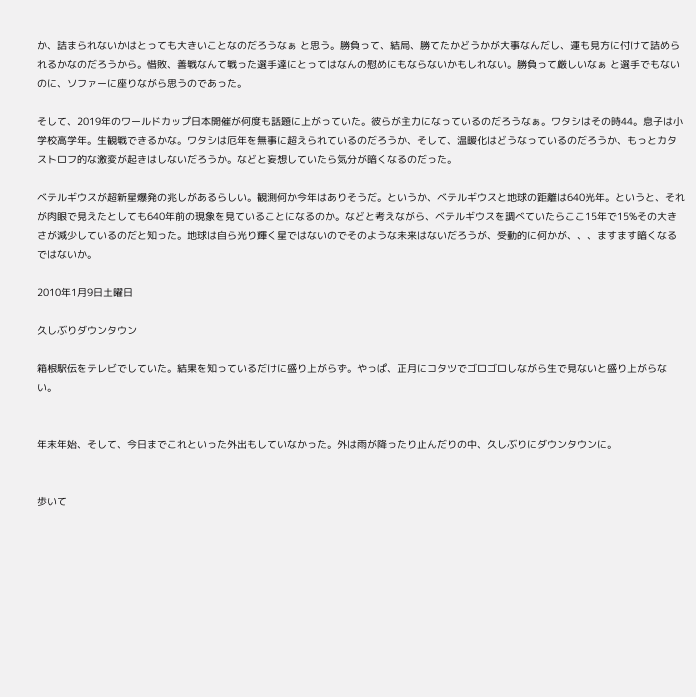か、詰まられないかはとっても大きいことなのだろうなぁ と思う。勝負って、結局、勝てたかどうかが大事なんだし、運も見方に付けて詰められるかなのだろうから。惜敗、善戦なんて戦った選手達にとってはなんの慰めにもならないかもしれない。勝負って厳しいなぁ と選手でもないのに、ソファーに座りながら思うのであった。

そして、2019年のワールドカップ日本開催が何度も話題に上がっていた。彼らが主力になっているのだろうなぁ。ワタシはその時44。息子は小学校高学年。生観戦できるかな。ワタシは厄年を無事に超えられているのだろうか、そして、温暖化はどうなっているのだろうか、もっとカタストロフ的な激変が起きはしないだろうか。などと妄想していたら気分が暗くなるのだった。

ベテルギウスが超新星爆発の兆しがあるらしい。観測何か今年はありそうだ。というか、ベテルギウスと地球の距離は640光年。というと、それが肉眼で見えたとしても640年前の現象を見ていることになるのか。などと考えながら、ベテルギウスを調べていたらここ15年で15%その大きさが減少しているのだと知った。地球は自ら光り輝く星ではないのでそのような未来はないだろうが、受動的に何かが、、、ますます暗くなるではないか。

2010年1月9日土曜日

久しぶりダウンタウン

箱根駅伝をテレビでしていた。結果を知っているだけに盛り上がらず。やっぱ、正月にコタツでゴロゴロしながら生で見ないと盛り上がらない。


年末年始、そして、今日までこれといった外出もしていなかった。外は雨が降ったり止んだりの中、久しぶりにダウンタウンに。


歩いて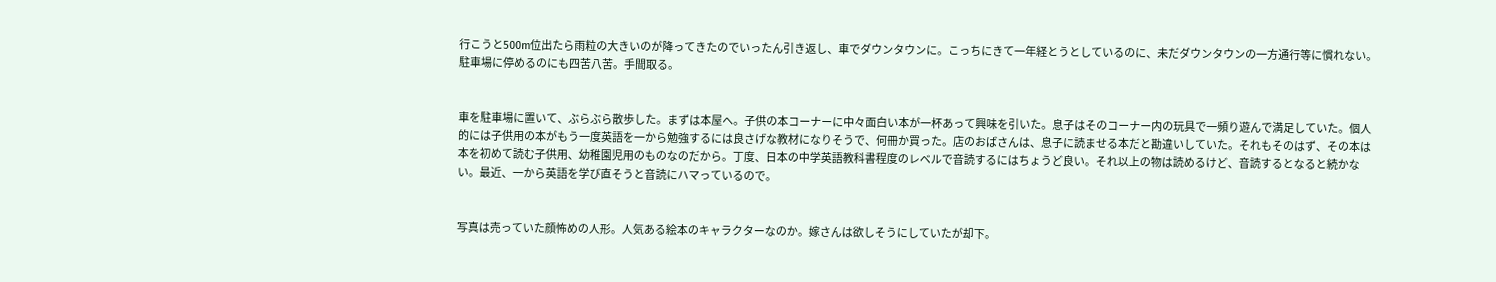行こうと500m位出たら雨粒の大きいのが降ってきたのでいったん引き返し、車でダウンタウンに。こっちにきて一年経とうとしているのに、未だダウンタウンの一方通行等に慣れない。駐車場に停めるのにも四苦八苦。手間取る。


車を駐車場に置いて、ぶらぶら散歩した。まずは本屋へ。子供の本コーナーに中々面白い本が一杯あって興味を引いた。息子はそのコーナー内の玩具で一頻り遊んで満足していた。個人的には子供用の本がもう一度英語を一から勉強するには良さげな教材になりそうで、何冊か買った。店のおばさんは、息子に読ませる本だと勘違いしていた。それもそのはず、その本は本を初めて読む子供用、幼稚園児用のものなのだから。丁度、日本の中学英語教科書程度のレベルで音読するにはちょうど良い。それ以上の物は読めるけど、音読するとなると続かない。最近、一から英語を学び直そうと音読にハマっているので。


写真は売っていた顔怖めの人形。人気ある絵本のキャラクターなのか。嫁さんは欲しそうにしていたが却下。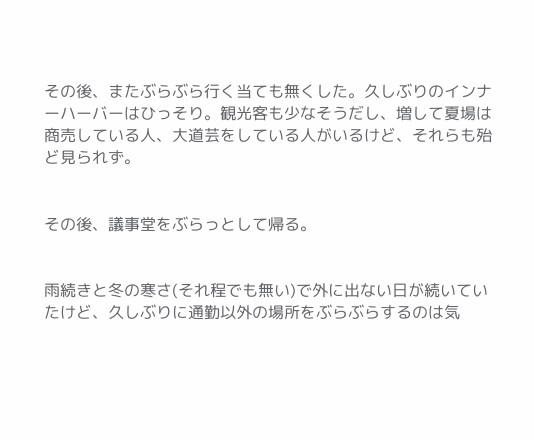その後、またぶらぶら行く当ても無くした。久しぶりのインナーハーバーはひっそり。観光客も少なそうだし、増して夏場は商売している人、大道芸をしている人がいるけど、それらも殆ど見られず。


その後、議事堂をぶらっとして帰る。


雨続きと冬の寒さ(それ程でも無い)で外に出ない日が続いていたけど、久しぶりに通勤以外の場所をぶらぶらするのは気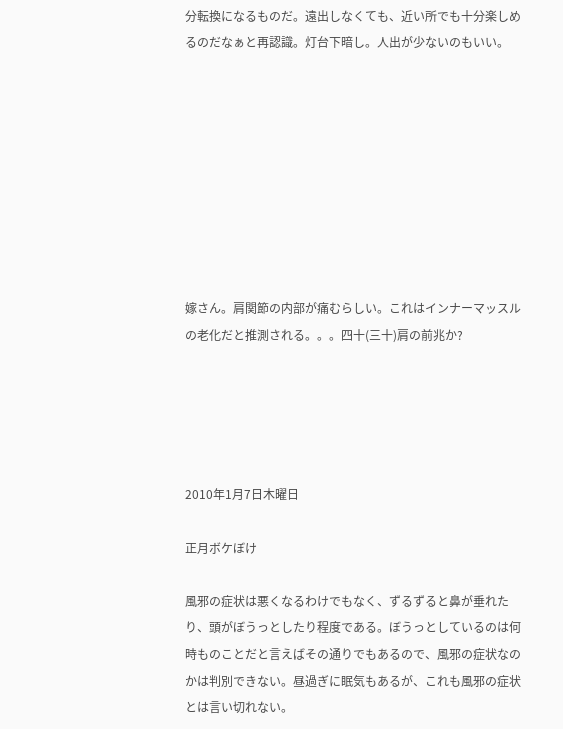分転換になるものだ。遠出しなくても、近い所でも十分楽しめるのだなぁと再認識。灯台下暗し。人出が少ないのもいい。









嫁さん。肩関節の内部が痛むらしい。これはインナーマッスルの老化だと推測される。。。四十(三十)肩の前兆か?





2010年1月7日木曜日

正月ボケぼけ

風邪の症状は悪くなるわけでもなく、ずるずると鼻が垂れたり、頭がぼうっとしたり程度である。ぼうっとしているのは何時ものことだと言えばその通りでもあるので、風邪の症状なのかは判別できない。昼過ぎに眠気もあるが、これも風邪の症状とは言い切れない。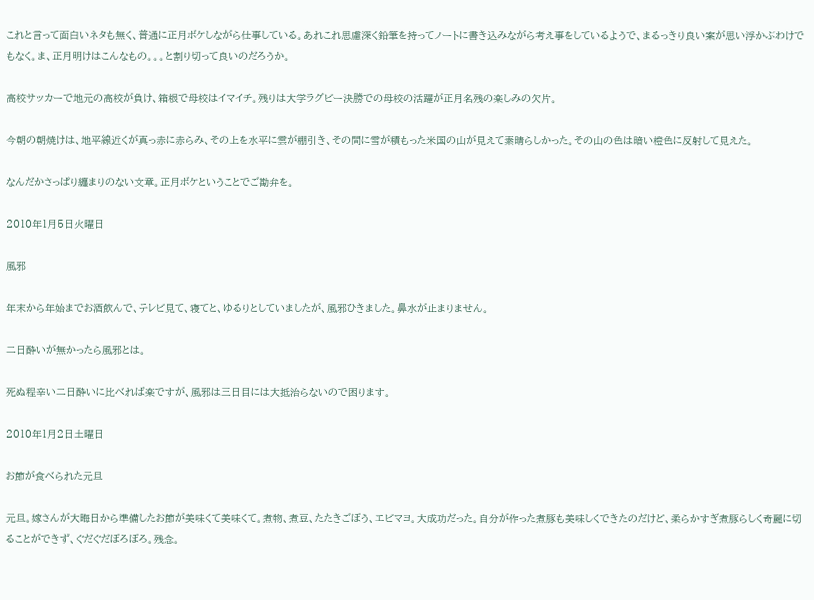これと言って面白いネタも無く、普通に正月ボケしながら仕事している。あれこれ思慮深く鉛筆を持ってノートに書き込みながら考え事をしているようで、まるっきり良い案が思い浮かぶわけでもなく。ま、正月明けはこんなもの。。。と割り切って良いのだろうか。

高校サッカーで地元の高校が負け、箱根で母校はイマイチ。残りは大学ラグビー決勝での母校の活躍が正月名残の楽しみの欠片。

今朝の朝焼けは、地平線近くが真っ赤に赤らみ、その上を水平に雲が棚引き、その間に雪が積もった米国の山が見えて素晴らしかった。その山の色は暗い橙色に反射して見えた。

なんだかさっぱり纏まりのない文章。正月ボケということでご勘弁を。

2010年1月5日火曜日

風邪

年末から年始までお酒飲んで、テレビ見て、寝てと、ゆるりとしていましたが、風邪ひきました。鼻水が止まりません。

二日酔いが無かったら風邪とは。

死ぬ程辛い二日酔いに比べれば楽ですが、風邪は三日目には大抵治らないので困ります。

2010年1月2日土曜日

お節が食べられた元旦

元旦。嫁さんが大晦日から準備したお節が美味くて美味くて。煮物、煮豆、たたきごぼう、エビマヨ。大成功だった。自分が作った煮豚も美味しくできたのだけど、柔らかすぎ煮豚らしく奇麗に切ることができず、ぐだぐだぼろぼろ。残念。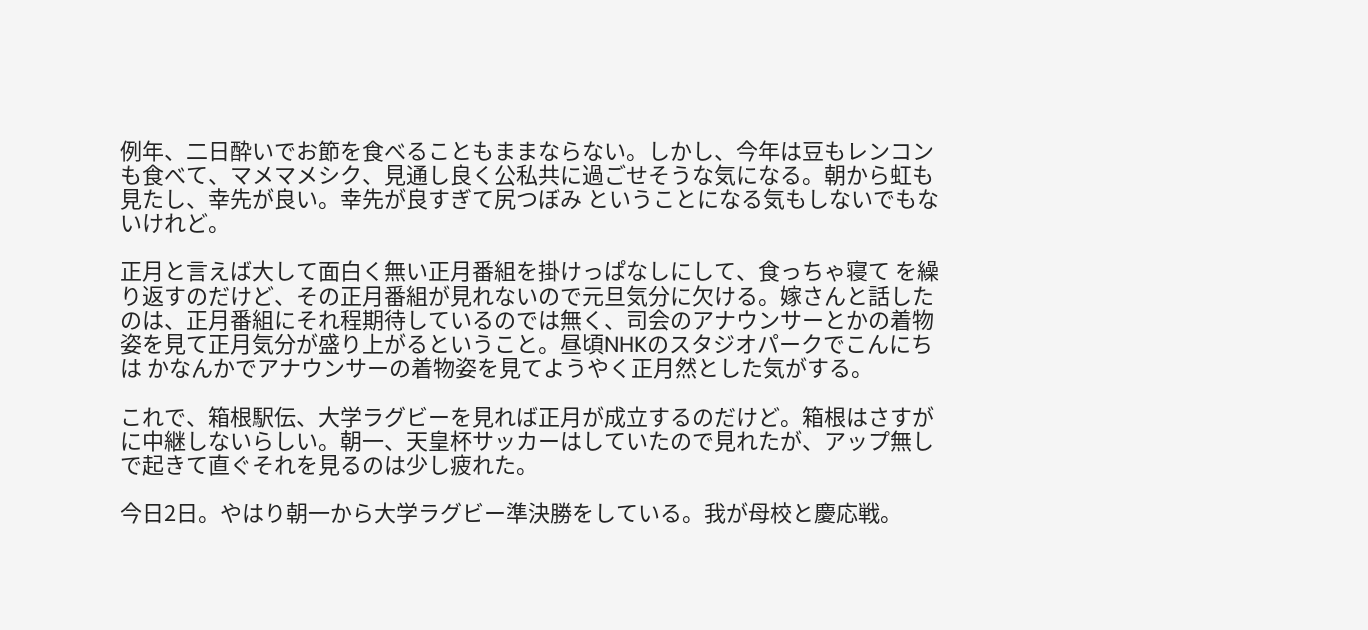例年、二日酔いでお節を食べることもままならない。しかし、今年は豆もレンコンも食べて、マメマメシク、見通し良く公私共に過ごせそうな気になる。朝から虹も見たし、幸先が良い。幸先が良すぎて尻つぼみ ということになる気もしないでもないけれど。

正月と言えば大して面白く無い正月番組を掛けっぱなしにして、食っちゃ寝て を繰り返すのだけど、その正月番組が見れないので元旦気分に欠ける。嫁さんと話したのは、正月番組にそれ程期待しているのでは無く、司会のアナウンサーとかの着物姿を見て正月気分が盛り上がるということ。昼頃NHKのスタジオパークでこんにちは かなんかでアナウンサーの着物姿を見てようやく正月然とした気がする。

これで、箱根駅伝、大学ラグビーを見れば正月が成立するのだけど。箱根はさすがに中継しないらしい。朝一、天皇杯サッカーはしていたので見れたが、アップ無しで起きて直ぐそれを見るのは少し疲れた。

今日2日。やはり朝一から大学ラグビー準決勝をしている。我が母校と慶応戦。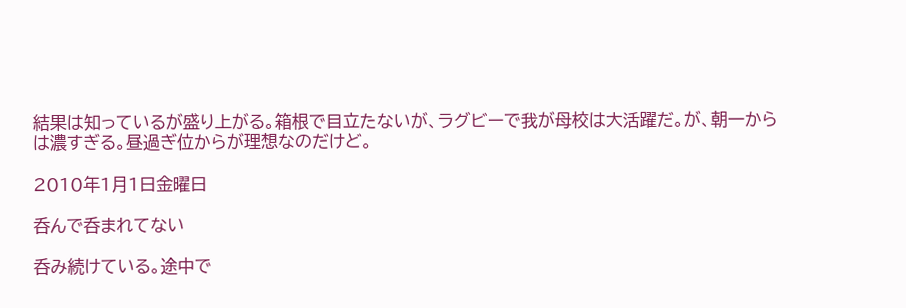結果は知っているが盛り上がる。箱根で目立たないが、ラグビーで我が母校は大活躍だ。が、朝一からは濃すぎる。昼過ぎ位からが理想なのだけど。

2010年1月1日金曜日

呑んで呑まれてない

呑み続けている。途中で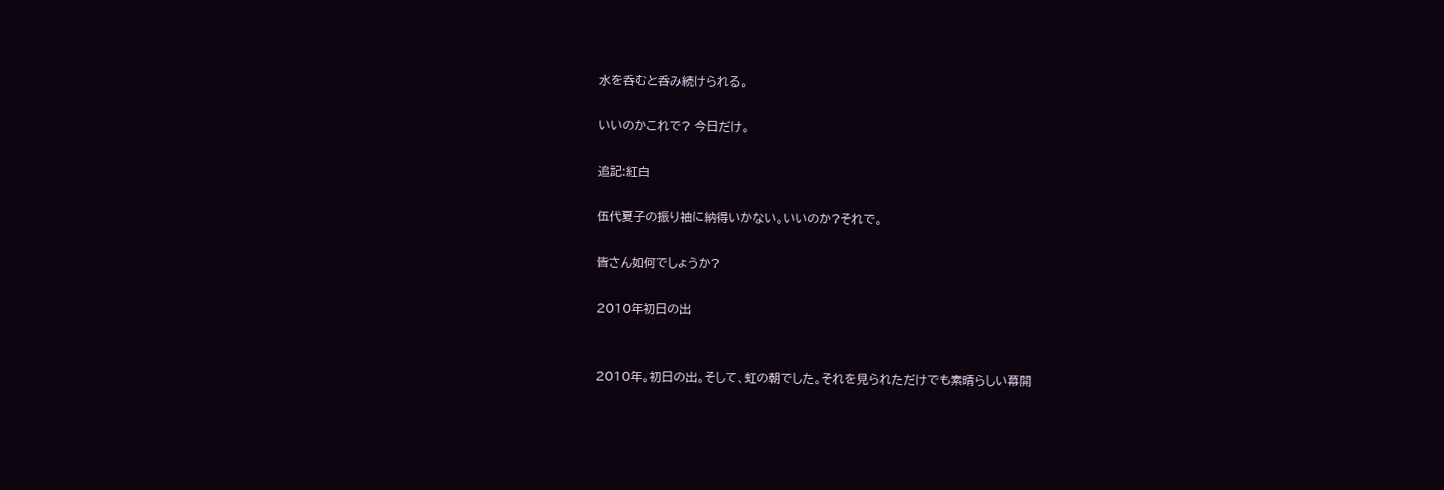水を呑むと呑み続けられる。

いいのかこれで? 今日だけ。

追記:紅白

伍代夏子の振り袖に納得いかない。いいのか?それで。

皆さん如何でしょうか?

2010年初日の出


2010年。初日の出。そして、虹の朝でした。それを見られただけでも素晴らしい幕開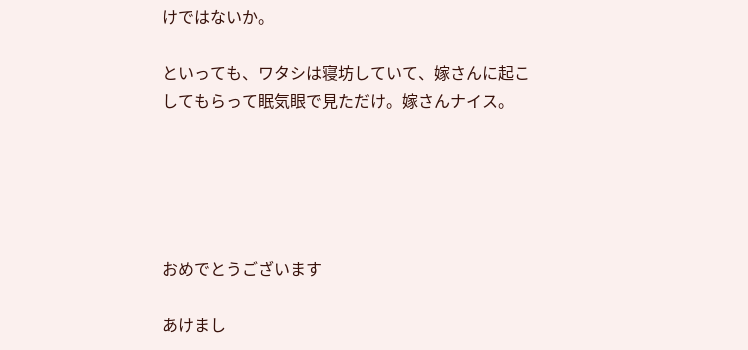けではないか。

といっても、ワタシは寝坊していて、嫁さんに起こしてもらって眠気眼で見ただけ。嫁さんナイス。





おめでとうございます

あけまし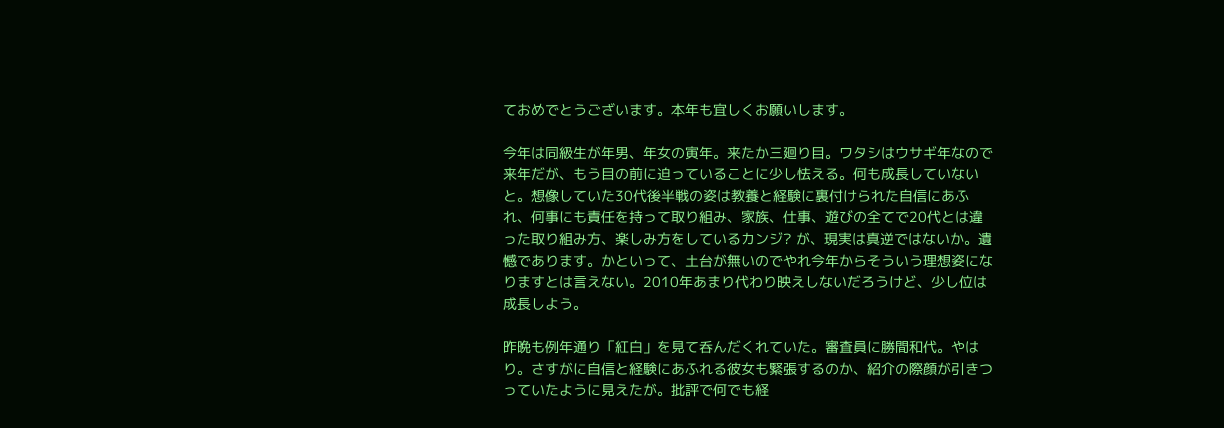ておめでとうございます。本年も宜しくお願いします。

今年は同級生が年男、年女の寅年。来たか三廻り目。ワタシはウサギ年なので来年だが、もう目の前に迫っていることに少し怯える。何も成長していないと。想像していた30代後半戦の姿は教養と経験に裏付けられた自信にあふれ、何事にも責任を持って取り組み、家族、仕事、遊びの全てで20代とは違った取り組み方、楽しみ方をしているカンジ? が、現実は真逆ではないか。遺憾であります。かといって、土台が無いのでやれ今年からそういう理想姿になりますとは言えない。2010年あまり代わり映えしないだろうけど、少し位は成長しよう。

昨晩も例年通り「紅白」を見て呑んだくれていた。審査員に勝間和代。やはり。さすがに自信と経験にあふれる彼女も緊張するのか、紹介の際顔が引きつっていたように見えたが。批評で何でも経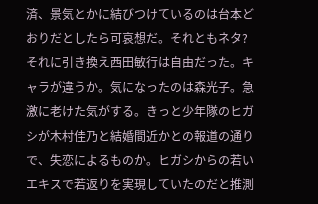済、景気とかに結びつけているのは台本どおりだとしたら可哀想だ。それともネタ? それに引き換え西田敏行は自由だった。キャラが違うか。気になったのは森光子。急激に老けた気がする。きっと少年隊のヒガシが木村佳乃と結婚間近かとの報道の通りで、失恋によるものか。ヒガシからの若いエキスで若返りを実現していたのだと推測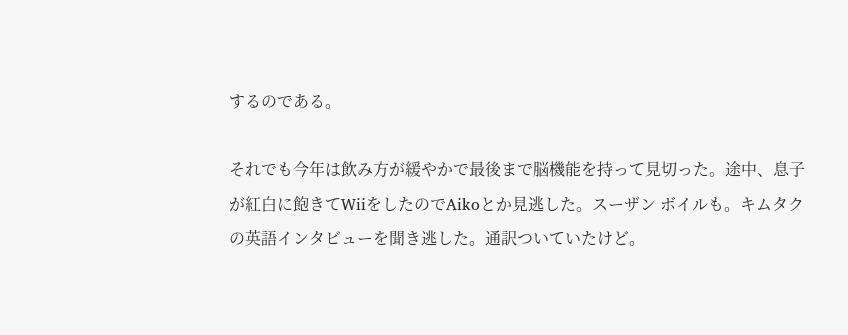するのである。

それでも今年は飲み方が緩やかで最後まで脳機能を持って見切った。途中、息子が紅白に飽きてWiiをしたのでAikoとか見逃した。スーザン ボイルも。キムタクの英語インタビューを聞き逃した。通訳ついていたけど。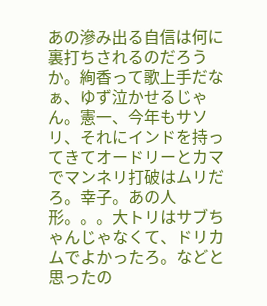あの滲み出る自信は何に裏打ちされるのだろうか。絢香って歌上手だなぁ、ゆず泣かせるじゃん。憲一、今年もサソリ、それにインドを持ってきてオードリーとカマでマンネリ打破はムリだろ。幸子。あの人形。。。大トリはサブちゃんじゃなくて、ドリカムでよかったろ。などと思ったの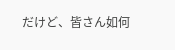だけど、皆さん如何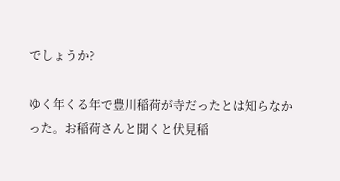でしょうか?

ゆく年くる年で豊川稲荷が寺だったとは知らなかった。お稲荷さんと聞くと伏見稲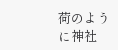荷のように神社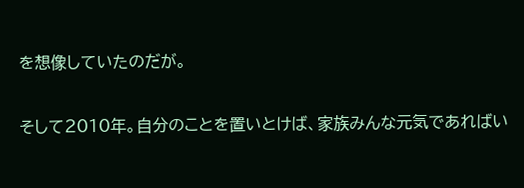を想像していたのだが。

そして2010年。自分のことを置いとけば、家族みんな元気であればい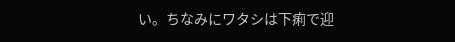い。ちなみにワタシは下痢で迎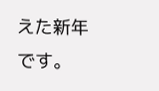えた新年です。